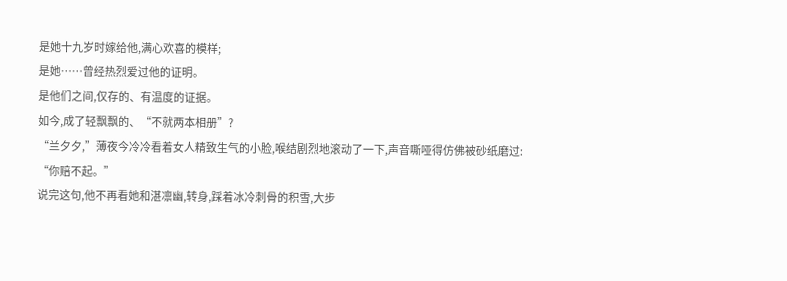是她十九岁时嫁给他,满心欢喜的模样;
是她……曾经热烈爱过他的证明。
是他们之间,仅存的、有温度的证据。
如今,成了轻飘飘的、“不就两本相册”?
“兰夕夕,”薄夜今冷冷看着女人精致生气的小脸,喉结剧烈地滚动了一下,声音嘶哑得仿佛被砂纸磨过:
“你赔不起。”
说完这句,他不再看她和湛凛幽,转身,踩着冰冷刺骨的积雪,大步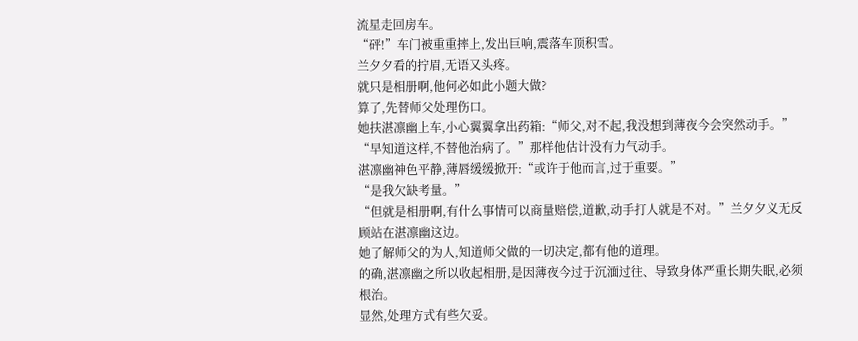流星走回房车。
“砰!”车门被重重摔上,发出巨响,震落车顶积雪。
兰夕夕看的拧眉,无语又头疼。
就只是相册啊,他何必如此小题大做?
算了,先替师父处理伤口。
她扶湛凛幽上车,小心翼翼拿出药箱:“师父,对不起,我没想到薄夜今会突然动手。”
“早知道这样,不替他治病了。”那样他估计没有力气动手。
湛凛幽神色平静,薄唇缓缓掀开:“或许于他而言,过于重要。”
“是我欠缺考量。”
“但就是相册啊,有什么事情可以商量赔偿,道歉,动手打人就是不对。”兰夕夕义无反顾站在湛凛幽这边。
她了解师父的为人,知道师父做的一切决定,都有他的道理。
的确,湛凛幽之所以收起相册,是因薄夜今过于沉湎过往、导致身体严重长期失眠,必须根治。
显然,处理方式有些欠妥。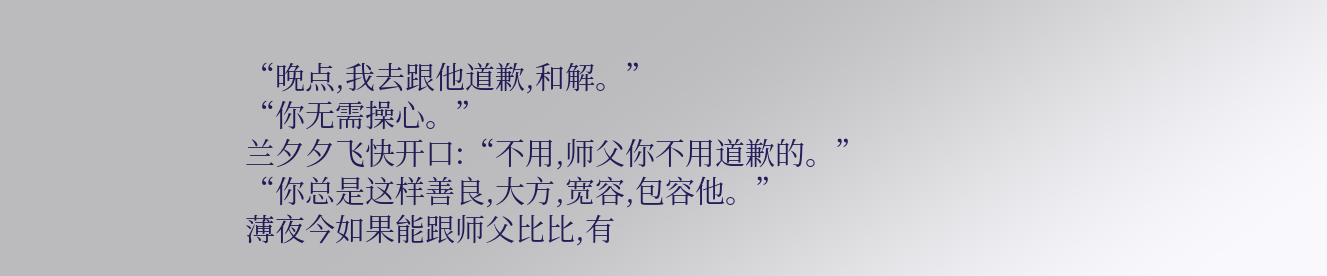“晚点,我去跟他道歉,和解。”
“你无需操心。”
兰夕夕飞快开口:“不用,师父你不用道歉的。”
“你总是这样善良,大方,宽容,包容他。”
薄夜今如果能跟师父比比,有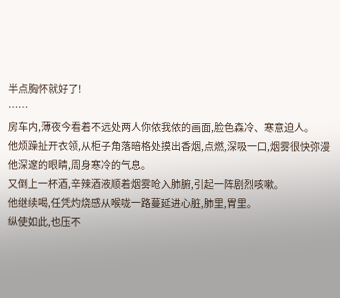半点胸怀就好了!
……
房车内,薄夜今看着不远处两人你侬我侬的画面,脸色森冷、寒意迫人。
他烦躁扯开衣领,从柜子角落暗格处摸出香烟,点燃,深吸一口,烟雾很快弥漫他深邃的眼睛,周身寒冷的气息。
又倒上一杯酒,辛辣酒液顺着烟雾呛入肺腑,引起一阵剧烈咳嗽。
他继续喝,任凭灼烧感从喉咙一路蔓延进心脏,肺里,胃里。
纵使如此,也压不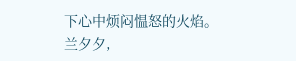下心中烦闷愠怒的火焰。
兰夕夕,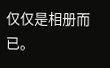仅仅是相册而已。